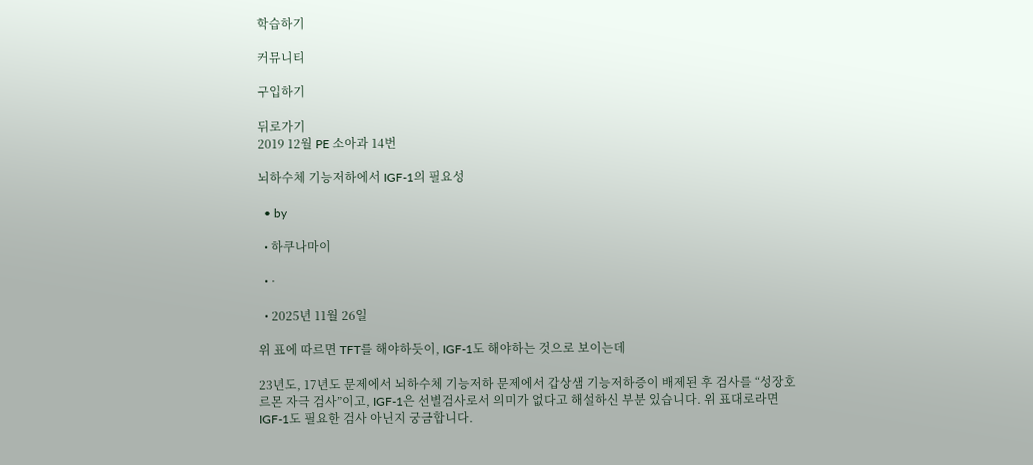학습하기

커뮤니티

구입하기

뒤로가기
2019 12월 PE 소아과 14번

뇌하수체 기능저하에서 IGF-1의 필요성

  • by

  • 하쿠나마이

  • ·

  • 2025년 11월 26일

위 표에 따르면 TFT를 해야하듯이, IGF-1도 해야하는 것으로 보이는데

23년도, 17년도 문제에서 뇌하수체 기능저하 문제에서 갑상샘 기능저하증이 배제된 후 검사를 “성장호르몬 자극 검사”이고, IGF-1은 선별검사로서 의미가 없다고 해설하신 부분 있습니다. 위 표대로라면 IGF-1도 필요한 검사 아닌지 궁금합니다.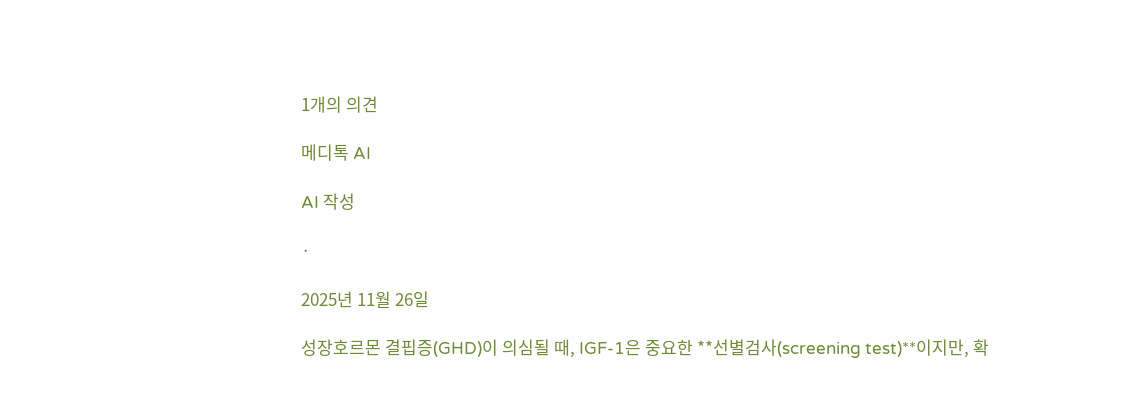1개의 의견

메디톡 AI

AI 작성

·

2025년 11월 26일

성장호르몬 결핍증(GHD)이 의심될 때, IGF-1은 중요한 **선별검사(screening test)**이지만, 확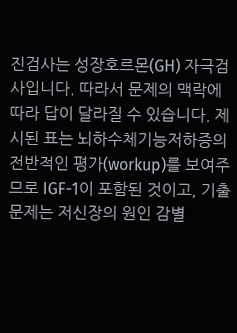진검사는 성장호르몬(GH) 자극검사입니다. 따라서 문제의 맥락에 따라 답이 달라질 수 있습니다. 제시된 표는 뇌하수체기능저하증의 전반적인 평가(workup)를 보여주므로 IGF-1이 포함된 것이고, 기출문제는 저신장의 원인 감별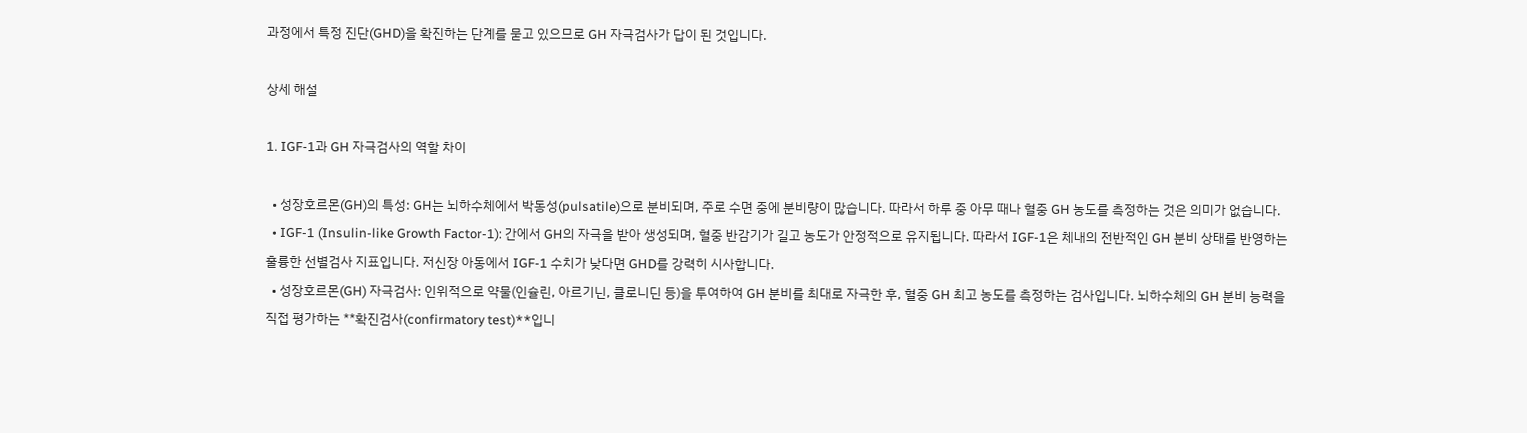과정에서 특정 진단(GHD)을 확진하는 단계를 묻고 있으므로 GH 자극검사가 답이 된 것입니다.

상세 해설

1. IGF-1과 GH 자극검사의 역할 차이

  • 성장호르몬(GH)의 특성: GH는 뇌하수체에서 박동성(pulsatile)으로 분비되며, 주로 수면 중에 분비량이 많습니다. 따라서 하루 중 아무 때나 혈중 GH 농도를 측정하는 것은 의미가 없습니다.
  • IGF-1 (Insulin-like Growth Factor-1): 간에서 GH의 자극을 받아 생성되며, 혈중 반감기가 길고 농도가 안정적으로 유지됩니다. 따라서 IGF-1은 체내의 전반적인 GH 분비 상태를 반영하는 훌륭한 선별검사 지표입니다. 저신장 아동에서 IGF-1 수치가 낮다면 GHD를 강력히 시사합니다.
  • 성장호르몬(GH) 자극검사: 인위적으로 약물(인슐린, 아르기닌, 클로니딘 등)을 투여하여 GH 분비를 최대로 자극한 후, 혈중 GH 최고 농도를 측정하는 검사입니다. 뇌하수체의 GH 분비 능력을 직접 평가하는 **확진검사(confirmatory test)**입니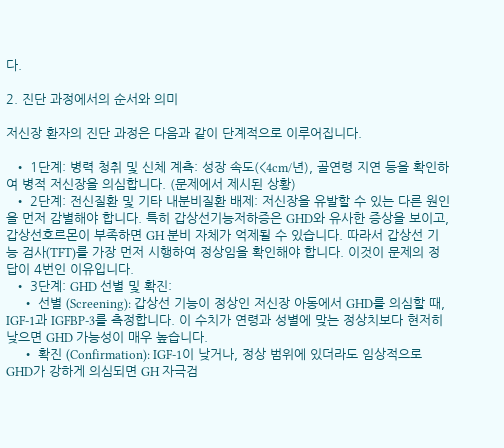다.

2. 진단 과정에서의 순서와 의미

저신장 환자의 진단 과정은 다음과 같이 단계적으로 이루어집니다.

  • 1단계: 병력 청취 및 신체 계측: 성장 속도(<4cm/년), 골연령 지연 등을 확인하여 병적 저신장을 의심합니다. (문제에서 제시된 상황)
  • 2단계: 전신질환 및 기타 내분비질환 배제: 저신장을 유발할 수 있는 다른 원인을 먼저 감별해야 합니다. 특히 갑상선기능저하증은 GHD와 유사한 증상을 보이고, 갑상선호르몬이 부족하면 GH 분비 자체가 억제될 수 있습니다. 따라서 갑상선 기능 검사(TFT)를 가장 먼저 시행하여 정상임을 확인해야 합니다. 이것이 문제의 정답이 4번인 이유입니다.
  • 3단계: GHD 선별 및 확진:
    • 선별 (Screening): 갑상선 기능이 정상인 저신장 아동에서 GHD를 의심할 때, IGF-1과 IGFBP-3를 측정합니다. 이 수치가 연령과 성별에 맞는 정상치보다 현저히 낮으면 GHD 가능성이 매우 높습니다.
    • 확진 (Confirmation): IGF-1이 낮거나, 정상 범위에 있더라도 임상적으로 GHD가 강하게 의심되면 GH 자극검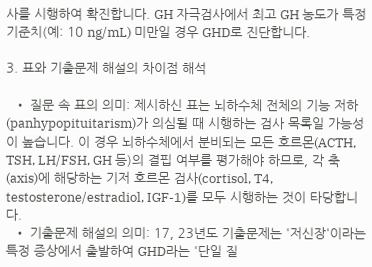사를 시행하여 확진합니다. GH 자극검사에서 최고 GH 농도가 특정 기준치(예: 10 ng/mL) 미만일 경우 GHD로 진단합니다.

3. 표와 기출문제 해설의 차이점 해석

  • 질문 속 표의 의미: 제시하신 표는 뇌하수체 전체의 기능 저하(panhypopituitarism)가 의심될 때 시행하는 검사 목록일 가능성이 높습니다. 이 경우 뇌하수체에서 분비되는 모든 호르몬(ACTH, TSH, LH/FSH, GH 등)의 결핍 여부를 평가해야 하므로, 각 축(axis)에 해당하는 기저 호르몬 검사(cortisol, T4, testosterone/estradiol, IGF-1)를 모두 시행하는 것이 타당합니다.
  • 기출문제 해설의 의미: 17, 23년도 기출문제는 '저신장'이라는 특정 증상에서 출발하여 GHD라는 '단일 질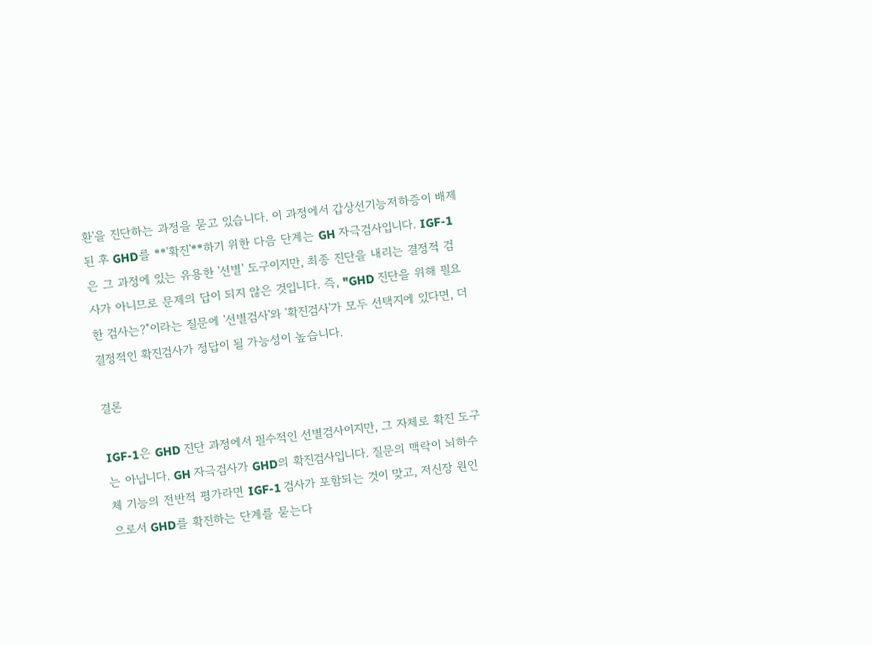환'을 진단하는 과정을 묻고 있습니다. 이 과정에서 갑상선기능저하증이 배제된 후 GHD를 **'확진'**하기 위한 다음 단계는 GH 자극검사입니다. IGF-1은 그 과정에 있는 유용한 '선별' 도구이지만, 최종 진단을 내리는 결정적 검사가 아니므로 문제의 답이 되지 않은 것입니다. 즉, "GHD 진단을 위해 필요한 검사는?"이라는 질문에 '선별검사'와 '확진검사'가 모두 선택지에 있다면, 더 결정적인 확진검사가 정답이 될 가능성이 높습니다.

결론

IGF-1은 GHD 진단 과정에서 필수적인 선별검사이지만, 그 자체로 확진 도구는 아닙니다. GH 자극검사가 GHD의 확진검사입니다. 질문의 맥락이 뇌하수체 기능의 전반적 평가라면 IGF-1 검사가 포함되는 것이 맞고, 저신장 원인으로서 GHD를 확진하는 단계를 묻는다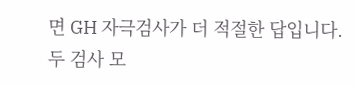면 GH 자극검사가 더 적절한 답입니다. 두 검사 모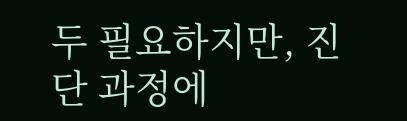두 필요하지만, 진단 과정에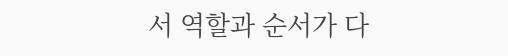서 역할과 순서가 다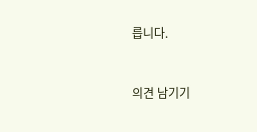릅니다.


의견 남기기